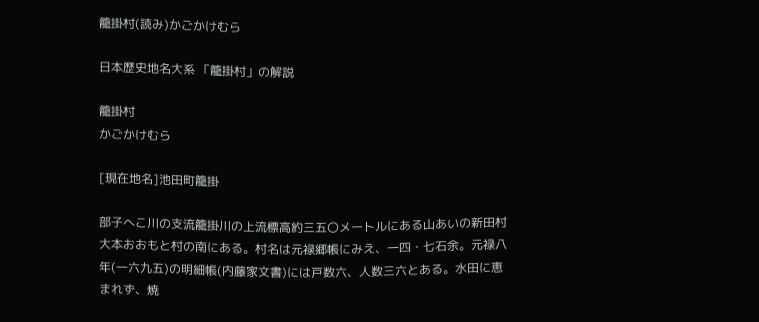籠掛村(読み)かごかけむら

日本歴史地名大系 「籠掛村」の解説

籠掛村
かごかけむら

[現在地名]池田町籠掛

部子へこ川の支流籠掛川の上流標高約三五〇メートルにある山あいの新田村大本おおもと村の南にある。村名は元禄郷帳にみえ、一四・七石余。元禄八年(一六九五)の明細帳(内藤家文書)には戸数六、人数三六とある。水田に恵まれず、焼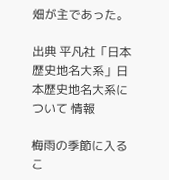畑が主であった。

出典 平凡社「日本歴史地名大系」日本歴史地名大系について 情報

梅雨の季節に入るこ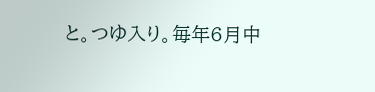と。つゆ入り。毎年6月中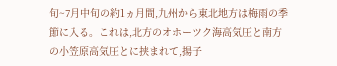旬~7月中旬の約1ヵ月間,九州から東北地方は梅雨の季節に入る。これは,北方のオホーツク海高気圧と南方の小笠原高気圧とに挟まれて,揚子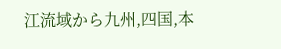江流域から九州,四国,本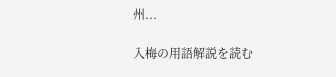州...

入梅の用語解説を読む